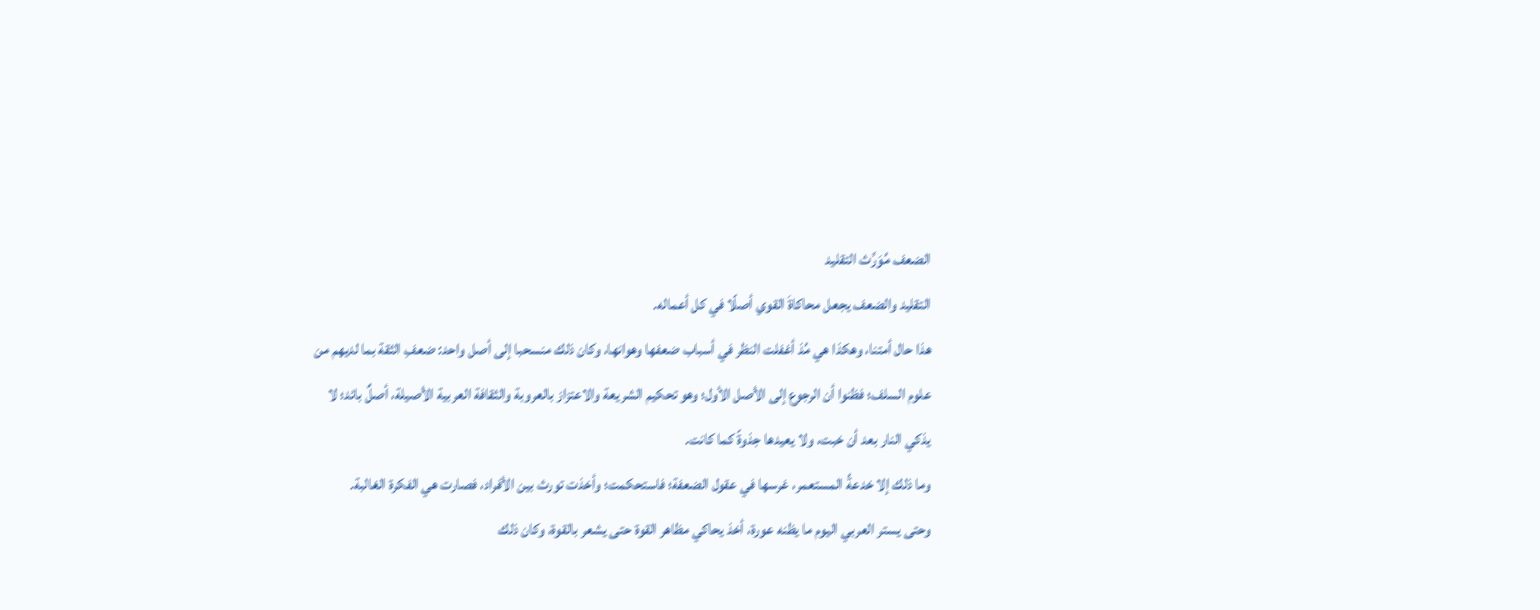الضعف مُوَرِّث التقليد
التقليد والضعف يجعل محاكاةَ القوي أصلًا في كل أعماله.
هذا حال أمتنا، وهكذا هي مُذ أغفلت النظر في أسباب ضعفها وهوانها، وكان ذلك منسحبا إلى أصل واحد: ضعفِ الثقة بما لديهم من علوم السلف؛ فظنوا أن الرجوع إلى الأصل الأول؛ وهو تحكيم الشريعة والاعتزاز بالعروبة والثقافة العربية الأصيلة، أصلٌ بائد؛ لا يذكي النار بعد أن خبت، ولا يعيدها جذوةً كما كانت.
وما ذلك إلا خدعةُ المستعمر، غرسها في عقول الضعفة؛ فاستحكمت؛ وأخذت تورث بين الأفراد، فصارت هي الفكرة الغالبة.
وحتى يستر العربي اليوم ما يظنه عورة، أخذ يحاكي مظاهر القوة حتى يشعر بالقوة، وكان ذلك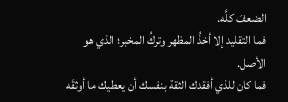الضعفَ كلَّه.
فما التقليد إلا أخذُ المظهر وتركُ المخبر؛ الذي هو الأصل.
فما كان للذي أفقدك الثقة بنفسك أن يعطيك ما أوثقَه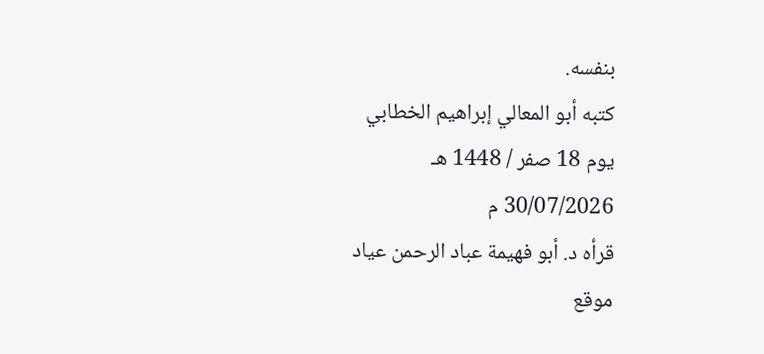بنفسه.
كتبه أبو المعالي إبراهيم الخطابي
يوم 18 صفر / 1448 هـ
30/07/2026 م
قرأه د. أبو فهيمة عباد الرحمن عياد
موقع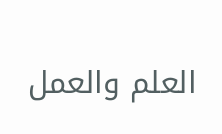العلم والعمل